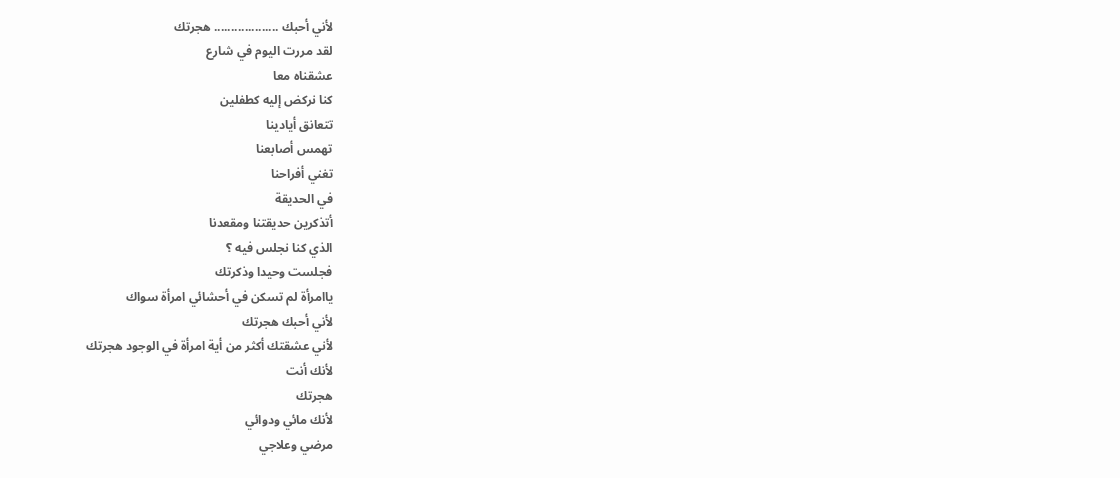لأني أحبك ................... هجرتك
لقد مررت اليوم في شارع
عشقناه معا
كنا نركض إليه كطفلين
تتعانق أيادينا
تهمس أصابعنا
تغني أفراحنا
في الحديقة
أتذكرين حديقتنا ومقعدنا
الذي كنا نجلس فيه ؟
فجلست وحيدا وذكرتك
ياامرأة لم تسكن في أحشائي امرأة سواك
لأني أحبك هجرتك
لأني عشقتك أكثر من أية امرأة في الوجود هجرتك
لأنك أنت
هجرتك
لأنك مائي ودوائي
مرضي وعلاجي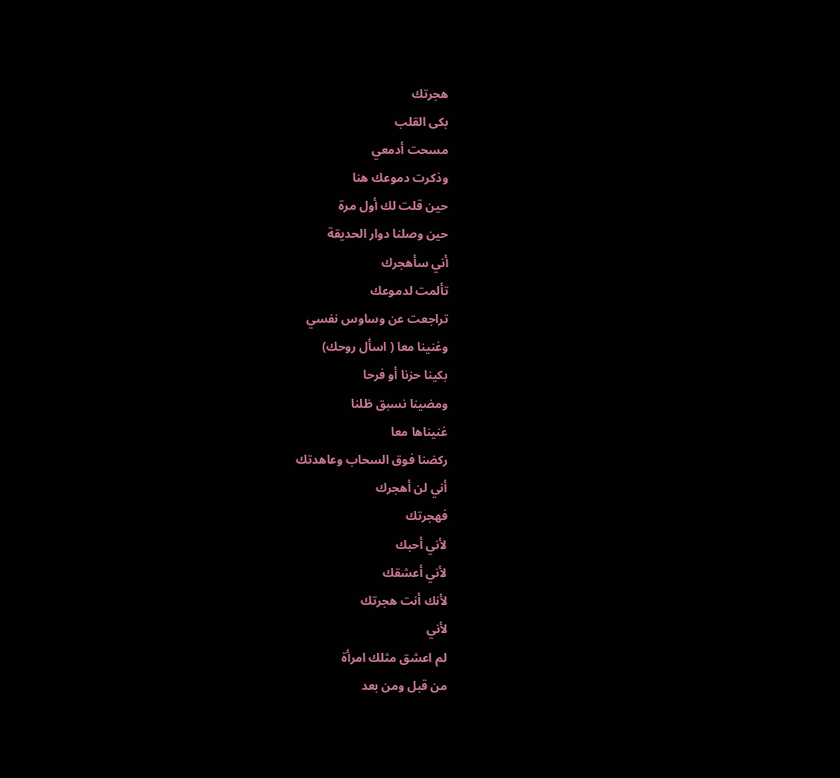هجرتك
بكى القلب
مسحت أدمعي
وذكرت دموعك هنا
حين قلت لك أول مرة
حين وصلنا دوار الحديقة
أني سأهجرك
تألمت لدموعك
تراجعت عن وساوس نفسي
وغنينا معا ( اسأل روحك)
بكينا حزنا أو فرحا
ومضينا نسبق ظلنا
غنيناها معا
ركضنا فوق السحاب وعاهدتك
أني لن أهجرك
فهجرتك
لأني أحبك
لأني أعشقك
لأنك أنت هجرتك
لأني
لم اعشق مثلك امرأة
من قبل ومن بعد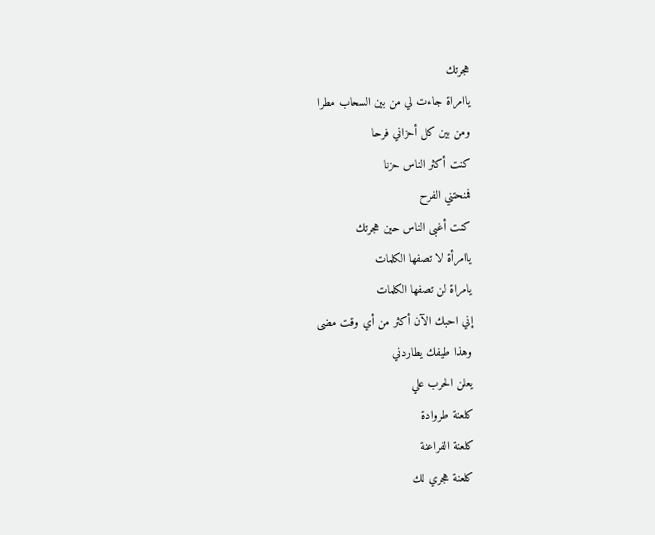هجرتك
ياامراة جاءت لي من بين السحاب مطرا
ومن بين كل أحزاني فرحا
كنت أكثر الناس حزنا
فمنحتني الفرح
كنت أغبى الناس حين هجرتك
ياامرأة لا تصفها الكلمات
يامراة لن تصفها الكلمات
إني احبك الآن أكثر من أي وقت مضى
وهذا طيفك يطاردني
يعلن الحرب علي
كلعنة طروادة
كلعنة الفراعنة
كلعنة هجري لك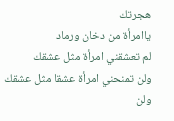هجرتك
ياامرأة من دخان ورماد
لم تعشقني امرأة مثل عشقك
ولن تمنحني امرأة عشقا مثل عشقك
ولن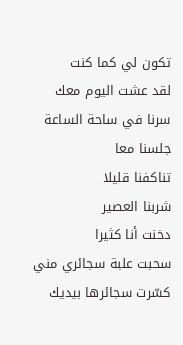تكون لي كما كنت
لقد عشت اليوم معك
سرنا في ساحة الساعة
جلسنا معا
تناكفنا قليلا
شربنا العصير
دخنت أنا كثيرا
سحبت علبة سجائري مني
كسّرت سجائرها بيديك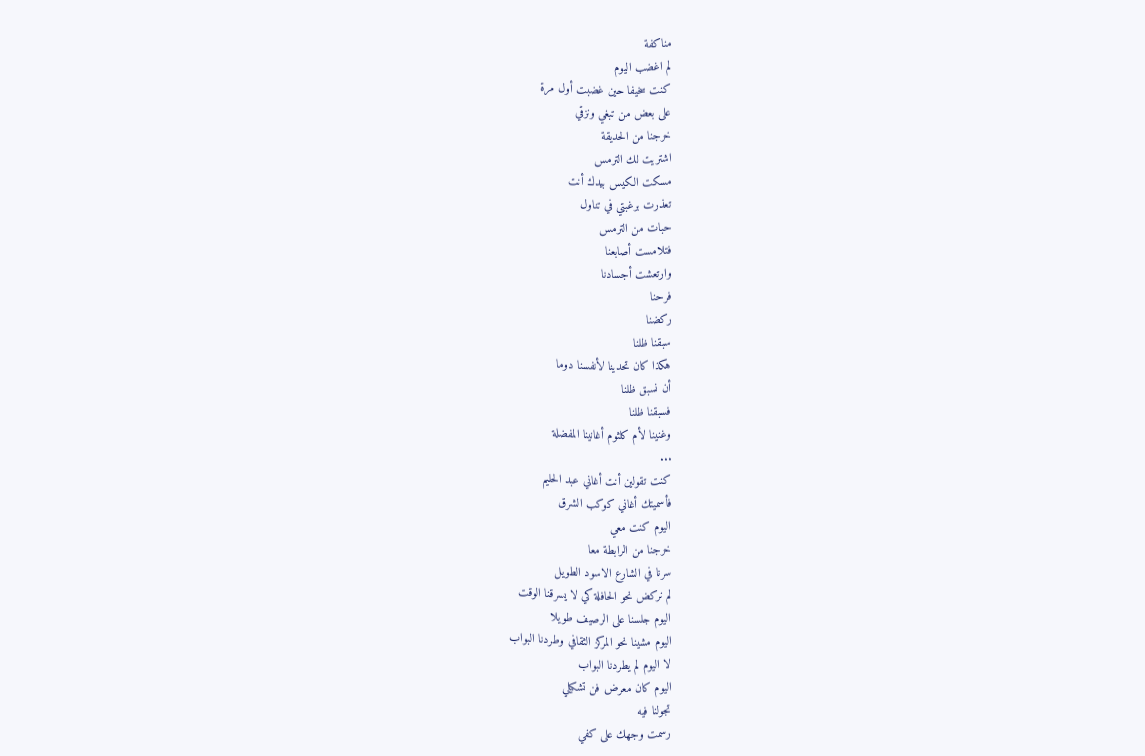مناكفة
لم اغضب اليوم
كنت سخيفا حين غضبت أول مرة
على بعض من تبغي ونزقي
خرجنا من الحديقة
اشتريت لك الترمس
مسكت الكيس بيدك أنت
تعذرت برغبتي في تناول
حبات من الترمس
فتلامست أصابعنا
وارتعشت أجسادنا
فرحنا
ركضنا
سبقنا ظلنا
هكذا كان تحدينا لأنفسنا دوما
أن نسبق ظلنا
فسبقنا ظلنا
وغنينا لأم كلثوم أغانينا المفضلة
...
كنت تقولين أنت أغاني عبد الحليم
فأسميتك أغاني كوكب الشرق
اليوم كنت معي
خرجنا من الرابطة معا
سرنا في الشارع الاسود الطويل
لم نركض نحو الحافلة كي لا يسرقنا الوقت
اليوم جلسنا على الرصيف طويلا
اليوم مشينا نحو المركز الثقافي وطردنا البواب
لا اليوم لم يطردنا البواب
اليوم كان معرض فن تشكيلي
تجولنا فيه
رسمت وجهك على كفي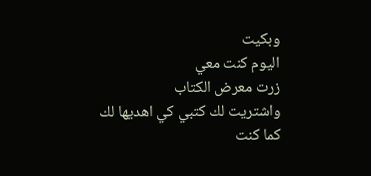وبكيت
اليوم كنت معي
زرت معرض الكتاب
واشتريت لك كتبي كي اهديها لك
كما كنت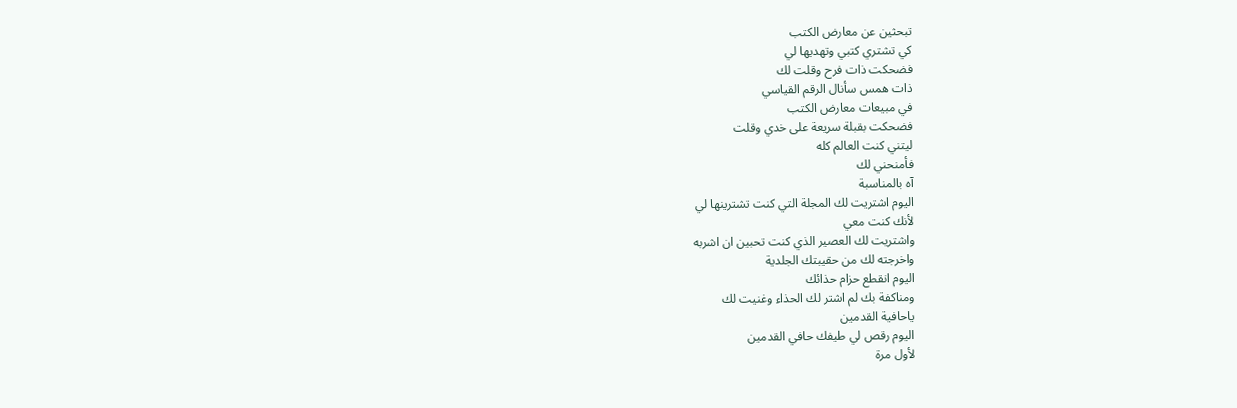تبحثين عن معارض الكتب
كي تشتري كتبي وتهديها لي
فضحكت ذات فرح وقلت لك
ذات همس سأنال الرقم القياسي
في مبيعات معارض الكتب
فضحكت بقبلة سريعة على خدي وقلت
ليتني كنت العالم كله
فأمنحني لك
آه بالمناسبة
اليوم اشتريت لك المجلة التي كنت تشترينها لي
لأنك كنت معي
واشتريت لك العصير الذي كنت تحبين ان اشربه
واخرجته لك من حقيبتك الجلدية
اليوم انقطع حزام حذائك
ومناكفة بك لم اشتر لك الحذاء وغنيت لك
ياحافية القدمين
اليوم رقص لي طيفك حافي القدمين
لأول مرة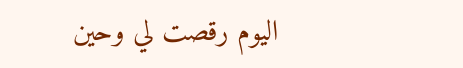اليوم رقصت لي وحين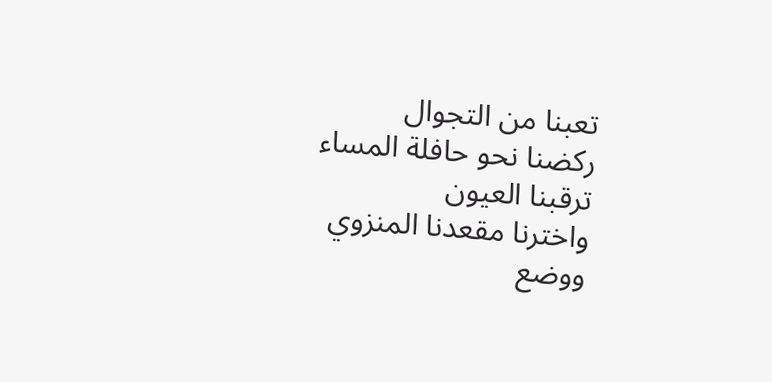تعبنا من التجوال
ركضنا نحو حافلة المساء
ترقبنا العيون
واخترنا مقعدنا المنزوي
ووضع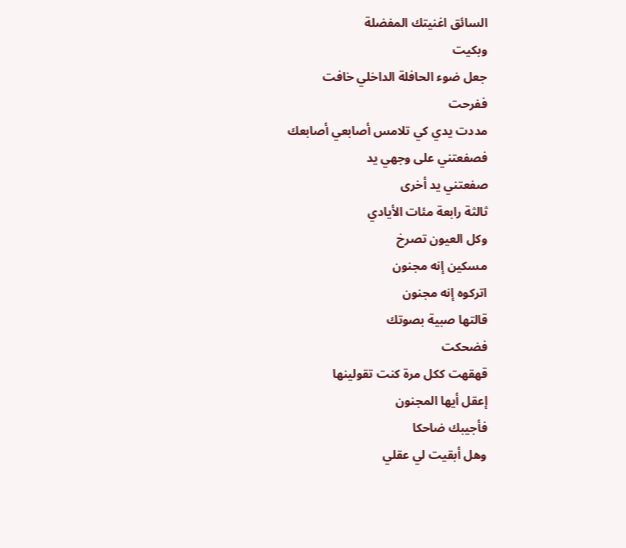السائق اغنيتك المفضلة
وبكيت
جعل ضوء الحافلة الداخلي خافت
ففرحت
مددت يدي كي تلامس أصابعي أصابعك
فصفعتني على وجهي يد
صفعتني يد أخرى
ثالثة رابعة مئات الأيادي
وكل العيون تصرخ
مسكين إنه مجنون
اتركوه إنه مجنون
قالتها صبية بصوتك
فضحكت
قهقهت ككل مرة كنت تقولينها
إعقل أيها المجنون
فأجيبك ضاحكا
وهل أبقيت لي عقلي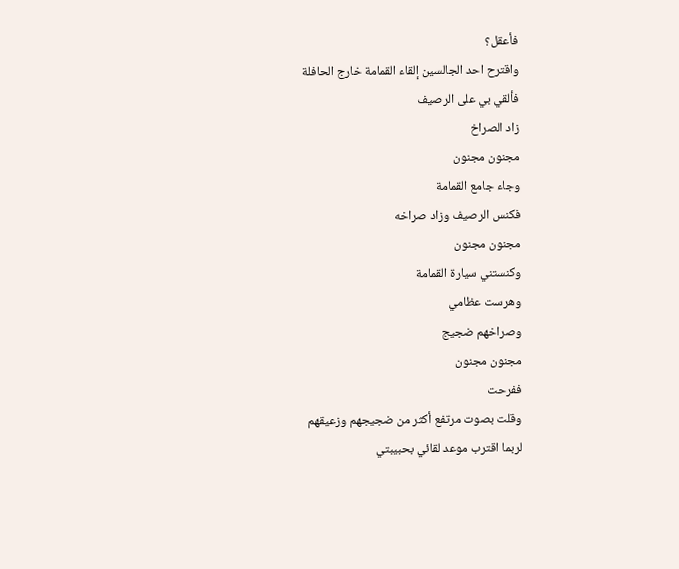فأعقل؟
واقترح احد الجالسين إلقاء القمامة خارج الحافلة
فألقي بي على الرصيف
زاد الصراخ
مجنون مجنون
وجاء جامع القمامة
فكنس الرصيف وزاد صراخه
مجنون مجنون
وكنستني سيارة القمامة
وهرست عظامي
وصراخهم ضجيج
مجنون مجنون
ففرحت
وقلت بصوت مرتفع أكثر من ضجيجهم وزعيقهم
لربما اقترب موعد لقائي بحبيبتي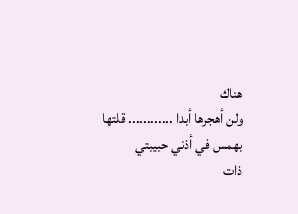هناك
ولن أهجرها أبدا ............ قلتها بهمس في أذني حبيبتي
ذات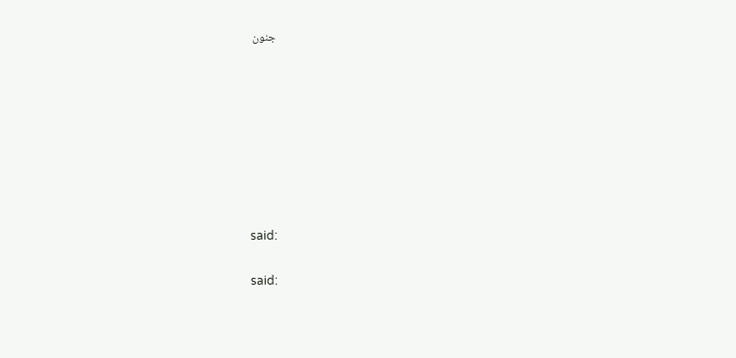جنون








said:

said: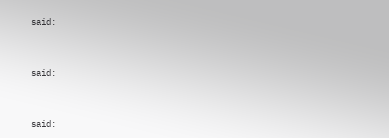said:


said:


said: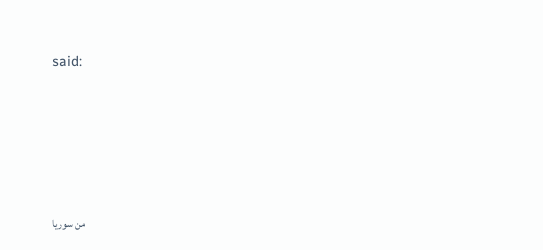said:






من سوريا